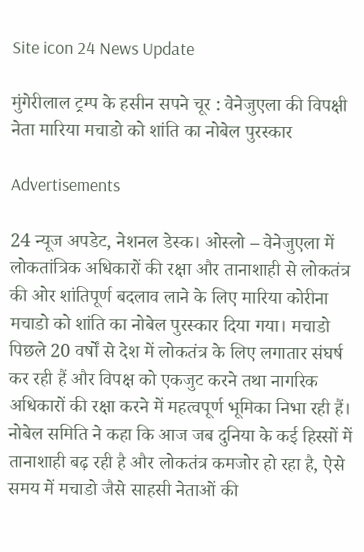Site icon 24 News Update

मुंगेरीलाल ट्रम्प के हसीन सपने चूर : वेनेजुएला की विपक्षी नेता मारिया मचाडो को शांति का नोबेल पुरस्कार

Advertisements

24 न्यूज अपडेट, नेशनल डेस्क। ओस्लो – वेनेजुएला में लोकतांत्रिक अधिकारों की रक्षा और तानाशाही से लोकतंत्र की ओर शांतिपूर्ण बदलाव लाने के लिए मारिया कोरीना मचाडो को शांति का नोबेल पुरस्कार दिया गया। मचाडो पिछले 20 वर्षों से देश में लोकतंत्र के लिए लगातार संघर्ष कर रही हैं और विपक्ष को एकजुट करने तथा नागरिक अधिकारों की रक्षा करने में महत्वपूर्ण भूमिका निभा रही हैं।
नोबेल समिति ने कहा कि आज जब दुनिया के कई हिस्सों में तानाशाही बढ़ रही है और लोकतंत्र कमजोर हो रहा है, ऐसे समय में मचाडो जैसे साहसी नेताओं की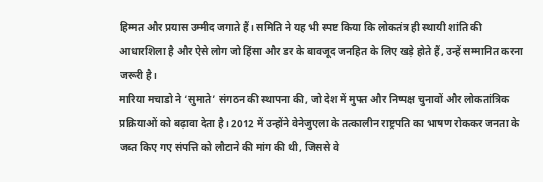हिम्मत और प्रयास उम्मीद जगाते हैं। समिति ने यह भी स्पष्ट किया कि लोकतंत्र ही स्थायी शांति की आधारशिला है और ऐसे लोग जो हिंसा और डर के बावजूद जनहित के लिए खड़े होते हैं, उन्हें सम्मानित करना जरूरी है।
मारिया मचाडो ने ‘सुमाते’ संगठन की स्थापना की, जो देश में मुफ्त और निष्पक्ष चुनावों और लोकतांत्रिक प्रक्रियाओं को बढ़ावा देता है। 2012 में उन्होंने वेनेजुएला के तत्कालीन राष्ट्रपति का भाषण रोककर जनता के जब्त किए गए संपत्ति को लौटाने की मांग की थी, जिससे वे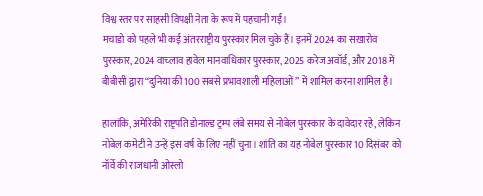विश्व स्तर पर साहसी विपक्षी नेता के रूप में पहचानी गईं।
मचाडो को पहले भी कई अंतरराष्ट्रीय पुरस्कार मिल चुके हैं। इनमें 2024 का सखारोव पुरस्कार, 2024 वाच्लाव हावेल मानवाधिकार पुरस्कार, 2025 करेज अवॉर्ड, और 2018 में बीबीसी द्वारा “दुनिया की 100 सबसे प्रभावशाली महिलाओं” में शामिल करना शामिल है।

हालांकि, अमेरिकी राष्ट्रपति डोनाल्ड ट्रम्प लंबे समय से नोबेल पुरस्कार के दावेदार रहे, लेकिन नोबेल कमेटी ने उन्हें इस वर्ष के लिए नहीं चुना। शांति का यह नोबेल पुरस्कार 10 दिसंबर को नॉर्वे की राजधानी ओस्लो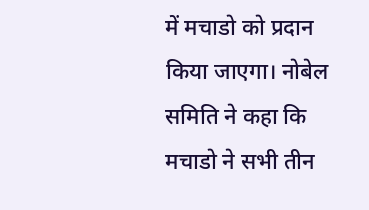में मचाडो को प्रदान किया जाएगा। नोबेल समिति ने कहा कि मचाडो ने सभी तीन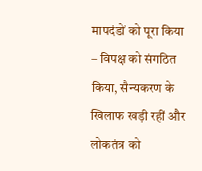मापदंडों को पूरा किया – विपक्ष को संगठित किया, सैन्यकरण के खिलाफ खड़ी रहीं और लोकतंत्र को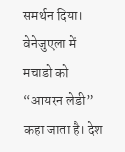समर्थन दिया।
वेनेजुएला में मचाडो को “आयरन लेडी” कहा जाता है। देश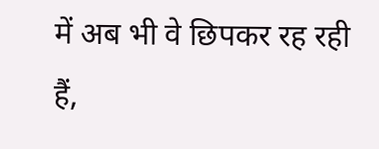में अब भी वे छिपकर रह रही हैं,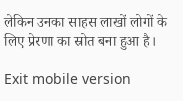लेकिन उनका साहस लाखों लोगों के लिए प्रेरणा का स्रोत बना हुआ है।

Exit mobile version